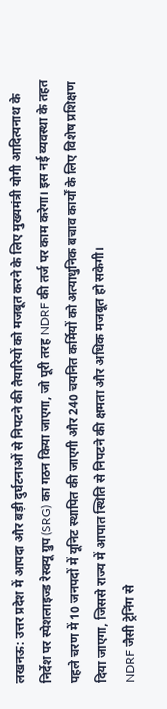लखनऊ: उत्तर प्रदेश में आपदा और बड़ी दुर्घटनाओं से निपटने की तैयारियों को मजबूत करने के लिए मुख्यमंत्री योगी आदित्यनाथ के निर्देश पर स्पेशलाइज्ड रेस्क्यू ग्रुप (SRG) का गठन किया जाएगा, जो पूरी तरह NDRF की तर्ज पर काम करेगा। इस नई व्यवस्था के तहत पहले चरण में 10 जनपदों में यूनिट स्थापित की जाएगी और 240 चयनित कर्मियों को अत्याधुनिक बचाव कार्यों के लिए विशेष प्रशिक्षण दिया जाएगा, जिससे राज्य में आपात स्थिति से निपटने की क्षमता और अधिक मजबूत हो सकेगी।
NDRF जैसी ट्रेनिंग से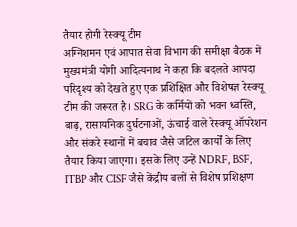तैयार होगी रेस्क्यू टीम
अग्निशमन एवं आपात सेवा विभाग की समीक्षा बैठक में मुख्यमंत्री योगी आदित्यनाथ ने कहा कि बदलते आपदा परिदृश्य को देखते हुए एक प्रशिक्षित और विशेषज्ञ रेस्क्यू टीम की जरूरत है। SRG के कर्मियों को भवन ध्वस्ति, बाढ़, रासायनिक दुर्घटनाओं, ऊंचाई वाले रेस्क्यू ऑपरेशन और संकरे स्थानों में बचाव जैसे जटिल कार्यों के लिए तैयार किया जाएगा। इसके लिए उन्हें NDRF, BSF, ITBP और CISF जैसे केंद्रीय बलों से विशेष प्रशिक्षण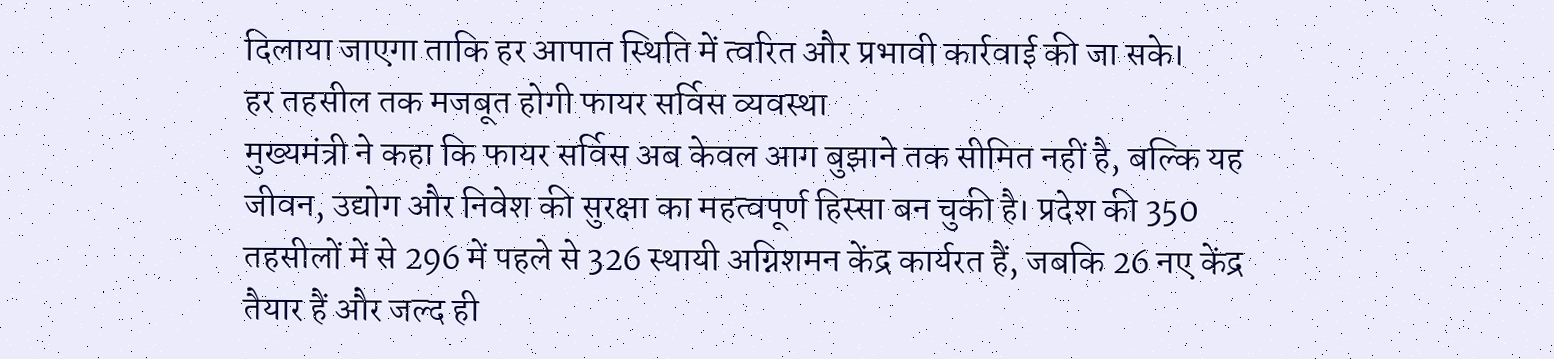दिलाया जाएगा ताकि हर आपात स्थिति में त्वरित और प्रभावी कार्रवाई की जा सके।
हर तहसील तक मजबूत होगी फायर सर्विस व्यवस्था
मुख्यमंत्री ने कहा कि फायर सर्विस अब केवल आग बुझाने तक सीमित नहीं है, बल्कि यह जीवन, उद्योग और निवेश की सुरक्षा का महत्वपूर्ण हिस्सा बन चुकी है। प्रदेश की 350 तहसीलों में से 296 में पहले से 326 स्थायी अग्निशमन केंद्र कार्यरत हैं, जबकि 26 नए केंद्र तैयार हैं और जल्द ही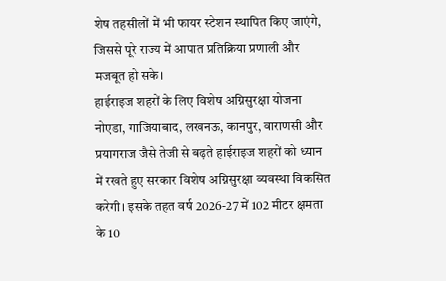शेष तहसीलों में भी फायर स्टेशन स्थापित किए जाएंगे, जिससे पूरे राज्य में आपात प्रतिक्रिया प्रणाली और मजबूत हो सके।
हाईराइज शहरों के लिए विशेष अग्निसुरक्षा योजना
नोएडा, गाजियाबाद, लखनऊ, कानपुर, वाराणसी और प्रयागराज जैसे तेजी से बढ़ते हाईराइज शहरों को ध्यान में रखते हुए सरकार विशेष अग्निसुरक्षा व्यवस्था विकसित करेगी। इसके तहत वर्ष 2026-27 में 102 मीटर क्षमता के 10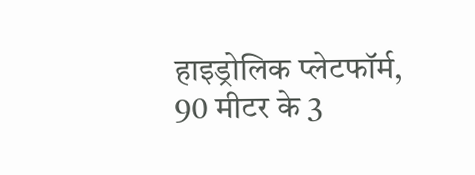हाइड्रोलिक प्लेटफॉर्म, 90 मीटर के 3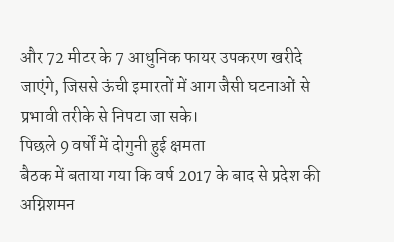और 72 मीटर के 7 आधुनिक फायर उपकरण खरीदे जाएंगे, जिससे ऊंची इमारतों में आग जैसी घटनाओं से प्रभावी तरीके से निपटा जा सके।
पिछले 9 वर्षों में दोगुनी हुई क्षमता
बैठक में बताया गया कि वर्ष 2017 के बाद से प्रदेश की अग्निशमन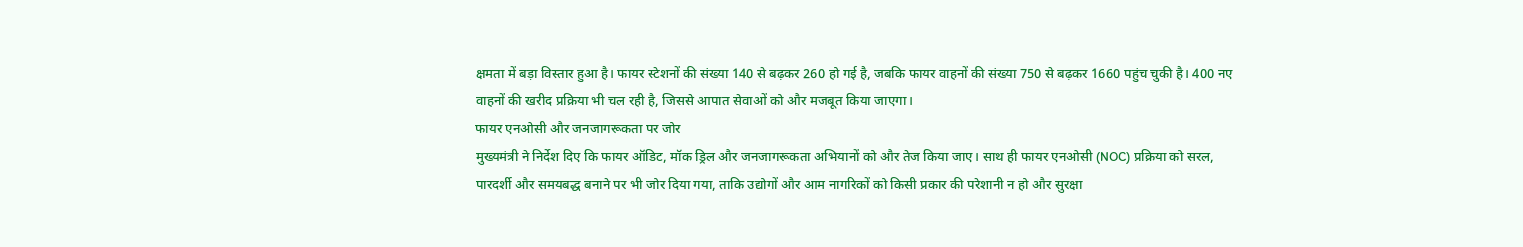क्षमता में बड़ा विस्तार हुआ है। फायर स्टेशनों की संख्या 140 से बढ़कर 260 हो गई है, जबकि फायर वाहनों की संख्या 750 से बढ़कर 1660 पहुंच चुकी है। 400 नए वाहनों की खरीद प्रक्रिया भी चल रही है, जिससे आपात सेवाओं को और मजबूत किया जाएगा।
फायर एनओसी और जनजागरूकता पर जोर
मुख्यमंत्री ने निर्देश दिए कि फायर ऑडिट, मॉक ड्रिल और जनजागरूकता अभियानों को और तेज किया जाए। साथ ही फायर एनओसी (NOC) प्रक्रिया को सरल, पारदर्शी और समयबद्ध बनाने पर भी जोर दिया गया, ताकि उद्योगों और आम नागरिकों को किसी प्रकार की परेशानी न हो और सुरक्षा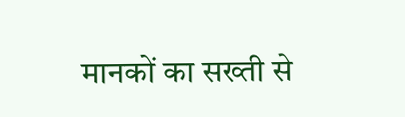मानकों का सख्ती से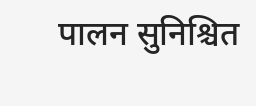पालन सुनिश्चित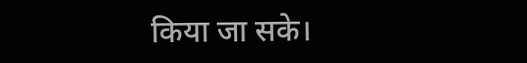किया जा सके।